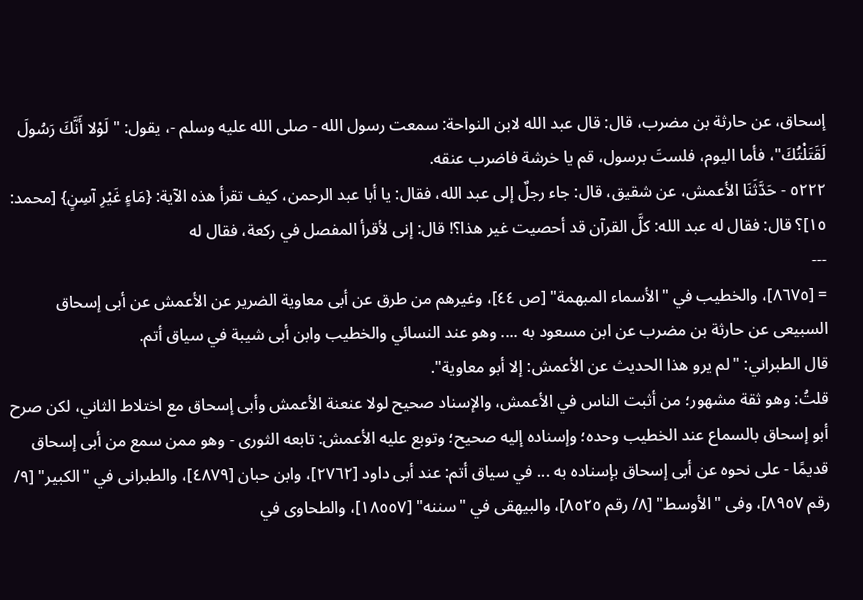إسحاق، عن حارثة بن مضرب، قال: قال عبد الله لابن النواحة: سمعت رسول الله - صلى الله عليه وسلم -، يقول: "لَوْلا أَنَّكَ رَسُولَ لَقَتَلْتُكَ"، فأما اليوم، فلستَ برسول، قم يا خرشة فاضرب عنقه.
٥٢٢٢ - حَدَّثَنَا الأعمش، عن شقيق، قال: جاء رجلٌ إلى عبد الله، فقال: يا أبا عبد الرحمن، كيف تقرأ هذه الآية: {مَاءٍ غَيْرِ آسِنٍ} [محمد: ١٥]؟ قال: فقال له عبد الله: كلَّ القرآن قد أحصيت غير هذا؟! قال: إنى لأقرأ المفصل في ركعة، فقال له
---
= [٨٦٧٥]، والخطيب في "الأسماء المبهمة" [ص ٤٤]، وغيرهم من طرق عن أبى معاوية الضرير عن الأعمش عن أبى إسحاق السبيعى عن حارثة بن مضرب عن ابن مسعود به .... وهو عند النسائي والخطيب وابن أبى شيبة في سياق أتم.
قال الطبراني: "لم يرو هذا الحديث عن الأعمش: إلا أبو معاوية".
قلتُ: وهو ثقة مشهور؛ من أثبت الناس في الأعمش، والإسناد صحيح لولا عنعنة الأعمش وأبى إسحاق مع اختلاط الثاني، لكن صرح أبو إسحاق بالسماع عند الخطيب وحده؛ وإسناده إليه صحيح؛ وتوبع عليه الأعمش: تابعه الثورى - وهو ممن سمع من أبى إسحاق قديمًا - على نحوه عن أبى إسحاق بإسناده به ... في سياق أتم: عند أبى داود [٢٧٦٢]، وابن حبان [٤٨٧٩]، والطبرانى في "الكبير" [٩/ رقم ٨٩٥٧]، وفى "الأوسط" [٨/ رقم ٨٥٢٥]، والبيهقى في "سننه" [١٨٥٥٧]، والطحاوى في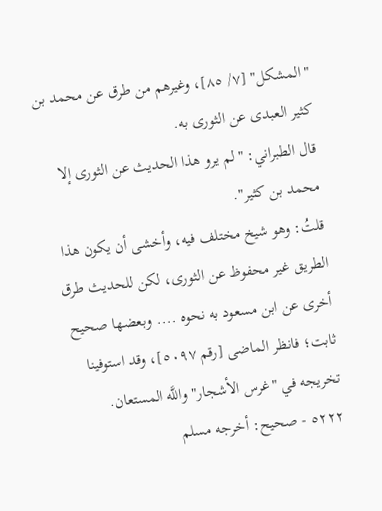"المشكل" [٧/ ٨٥]، وغيرهم من طرق عن محمد بن كثير العبدى عن الثورى به.
قال الطبراني: "لم يرو هذا الحديث عن الثورى إلا محمد بن كثير".
قلتُ: وهو شيخ مختلف فيه، وأخشى أن يكون هذا الطريق غير محفوظ عن الثورى، لكن للحديث طرق أخرى عن ابن مسعود به نحوه .... وبعضها صحيح ثابت؛ فانظر الماضى [رقم ٥٠٩٧]، وقد استوفينا تخريجه في "غرس الأشجار" واللَّه المستعان.
٥٢٢٢ - صحيح: أخرجه مسلم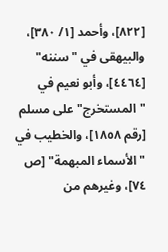[٨٢٢]، وأحمد [١/ ٣٨٠]، والبيهقى في "سننه" [٤٤٦٤]، وأبو نعيم في "المستخرج" على مسلم [رقم ١٨٥٨]، والخطيب في "الأسماء المبهمة" [ص ٧٤]، وغيرهم من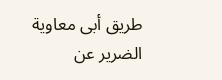طريق أبى معاوية الضرير عن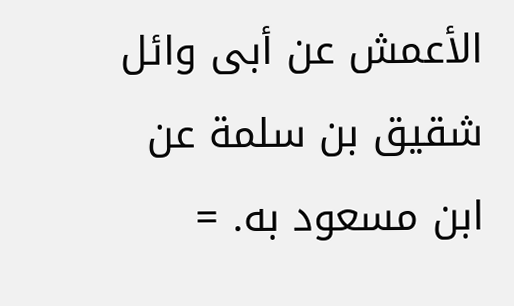الأعمش عن أبى وائل شقيق بن سلمة عن ابن مسعود به. =